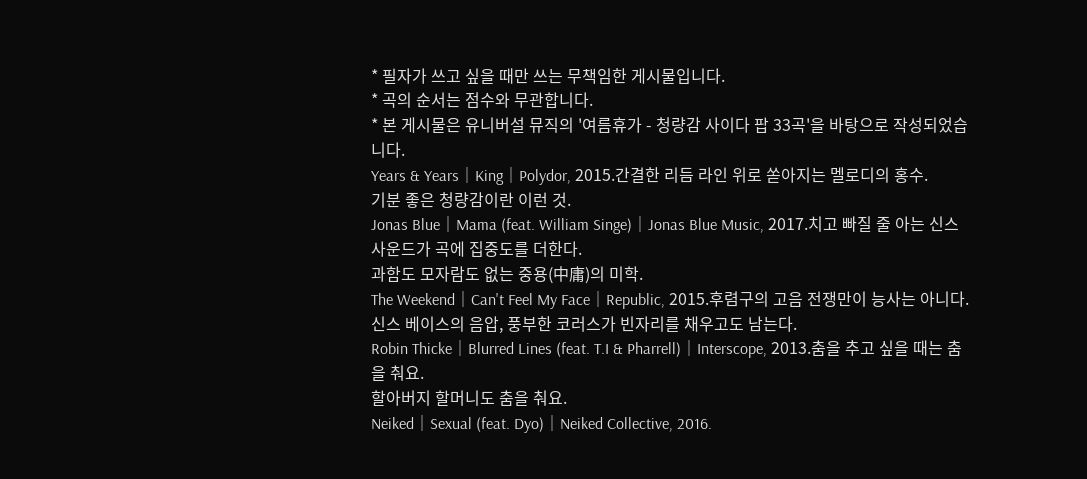* 필자가 쓰고 싶을 때만 쓰는 무책임한 게시물입니다.
* 곡의 순서는 점수와 무관합니다.
* 본 게시물은 유니버설 뮤직의 '여름휴가 - 청량감 사이다 팝 33곡'을 바탕으로 작성되었습니다.
Years & Years│King│Polydor, 2015.간결한 리듬 라인 위로 쏟아지는 멜로디의 홍수.
기분 좋은 청량감이란 이런 것.
Jonas Blue│Mama (feat. William Singe)│Jonas Blue Music, 2017.치고 빠질 줄 아는 신스 사운드가 곡에 집중도를 더한다.
과함도 모자람도 없는 중용(中庸)의 미학.
The Weekend│Can't Feel My Face│Republic, 2015.후렴구의 고음 전쟁만이 능사는 아니다.
신스 베이스의 음압, 풍부한 코러스가 빈자리를 채우고도 남는다.
Robin Thicke│Blurred Lines (feat. T.I & Pharrell)│Interscope, 2013.춤을 추고 싶을 때는 춤을 춰요.
할아버지 할머니도 춤을 춰요.
Neiked│Sexual (feat. Dyo)│Neiked Collective, 2016.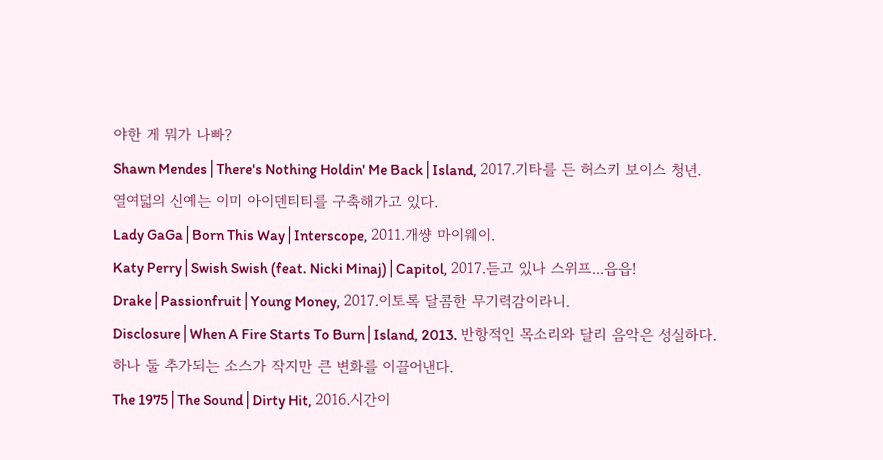야한 게 뭐가 나빠?
Shawn Mendes│There's Nothing Holdin' Me Back│Island, 2017.기타를 든 허스키 보이스 청년.
열여덟의 신예는 이미 아이덴티티를 구축해가고 있다.
Lady GaGa│Born This Way│Interscope, 2011.개썅 마이웨이.
Katy Perry│Swish Swish (feat. Nicki Minaj)│Capitol, 2017.듣고 있나 스위프...읍읍!
Drake│Passionfruit│Young Money, 2017.이토록 달콤한 무기력감이라니.
Disclosure│When A Fire Starts To Burn│Island, 2013. 반항적인 목소리와 달리 음악은 성실하다.
하나 둘 추가되는 소스가 작지만 큰 변화를 이끌어낸다.
The 1975│The Sound│Dirty Hit, 2016.시간이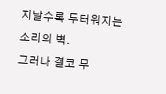지날수록 두터워지는 소리의 벽.
그러나 결코 무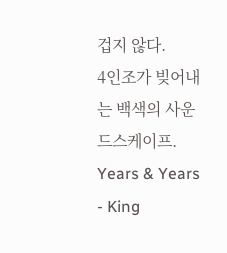겁지 않다.
4인조가 빚어내는 백색의 사운드스케이프.
Years & Years - King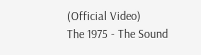(Official Video)
The 1975 - The Sound